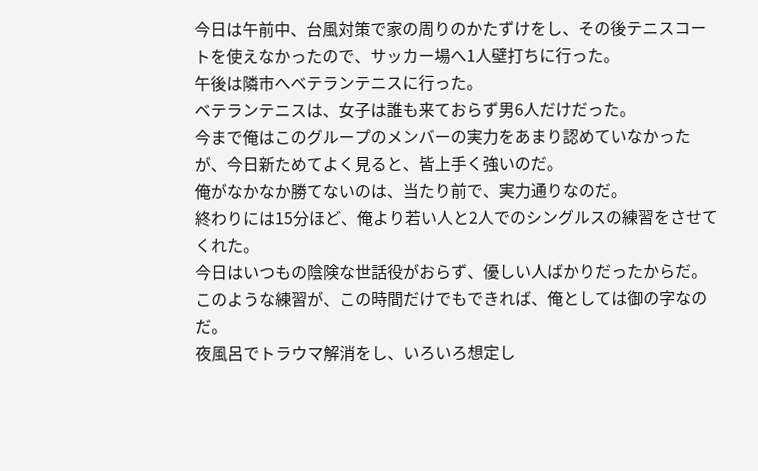今日は午前中、台風対策で家の周りのかたずけをし、その後テニスコートを使えなかったので、サッカー場へ1人壁打ちに行った。
午後は隣市へベテランテニスに行った。
ベテランテニスは、女子は誰も来ておらず男6人だけだった。
今まで俺はこのグループのメンバーの実力をあまり認めていなかったが、今日新ためてよく見ると、皆上手く強いのだ。
俺がなかなか勝てないのは、当たり前で、実力通りなのだ。
終わりには15分ほど、俺より若い人と2人でのシングルスの練習をさせてくれた。
今日はいつもの陰険な世話役がおらず、優しい人ばかりだったからだ。
このような練習が、この時間だけでもできれば、俺としては御の字なのだ。
夜風呂でトラウマ解消をし、いろいろ想定し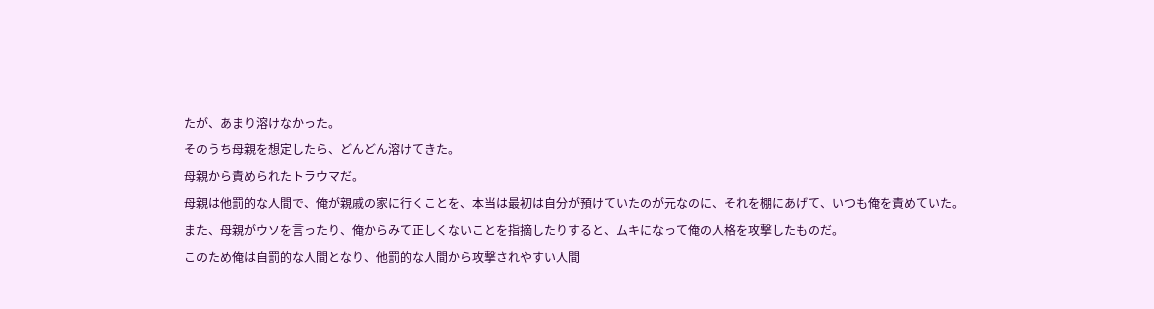たが、あまり溶けなかった。
そのうち母親を想定したら、どんどん溶けてきた。
母親から責められたトラウマだ。
母親は他罰的な人間で、俺が親戚の家に行くことを、本当は最初は自分が預けていたのが元なのに、それを棚にあげて、いつも俺を責めていた。
また、母親がウソを言ったり、俺からみて正しくないことを指摘したりすると、ムキになって俺の人格を攻撃したものだ。
このため俺は自罰的な人間となり、他罰的な人間から攻撃されやすい人間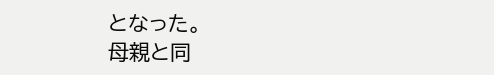となった。
母親と同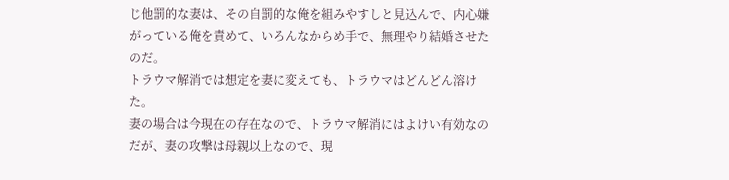じ他罰的な妻は、その自罰的な俺を組みやすしと見込んで、内心嫌がっている俺を責めて、いろんなからめ手で、無理やり結婚させたのだ。
トラウマ解消では想定を妻に変えても、トラウマはどんどん溶けた。
妻の場合は今現在の存在なので、トラウマ解消にはよけい有効なのだが、妻の攻撃は母親以上なので、現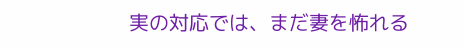実の対応では、まだ妻を怖れる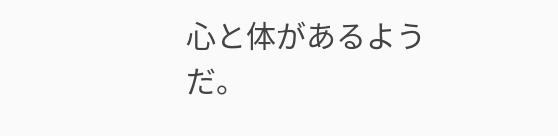心と体があるようだ。